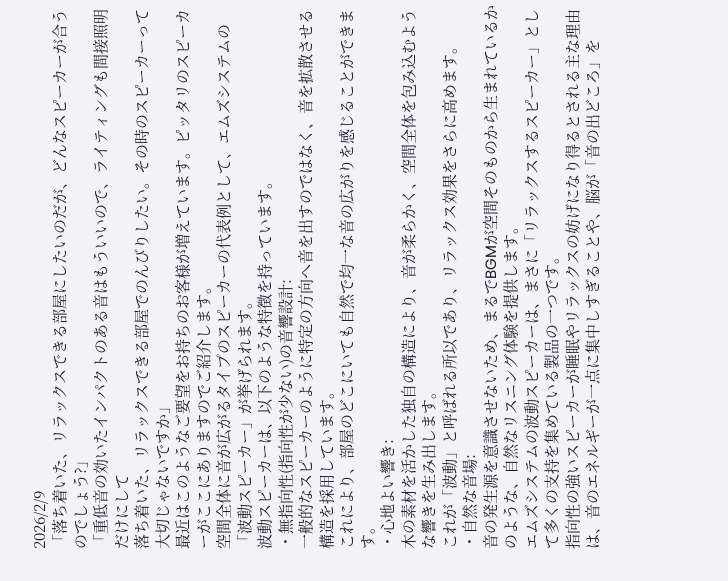2026/2/9
「落ち着いた、リラックスできる部屋にしたいのだが、どんなスピーカーが合うのでしょう?」
「重低音の効いたインパクトのある音はもういいので、ライティングも間接照明だけにして
落ち着いた、リラックスできる部屋でのんびりしたい。その時のスピーカーって大切じゃないですか」
最近はこのようなご要望をお持ちのお客様が増えています。ピッタリのスピーカーがここにありますのでご紹介します。
空間全体に音が広がるタイプのスピーカーの代表例として、エムズシステムの「波動スピーカー」が挙げられます。
波動スピーカーは、以下のような特徴を持っています。
・無指向性(指向性が少ない)の音響設計:
一般的なスピーカーのように特定の方向へ音を出すのではなく、音を拡散させる構造を採用しています。
これにより、部屋のどこにいても自然で均一な音の広がりを感じることができます。
・心地よい響き:
木の素材を活かした独自の構造により、音が柔らかく、空間全体を包み込むような響きを生み出します。
これが「波動」と呼ばれる所以であり、リラックス効果をさらに高めます。
・自然な音場:
音の発生源を意識させないため、まるでBGMが空間そのものから生まれているかのような、自然なリスニング体験を提供します。
エムズシステムの波動スピーカーは、まさに「リラックスするスピーカー」として多くの支持を集めている製品の一つです。
指向性の強いスピーカーが睡眠やリラックスの妨げになり得るとされる主な理由は、音のエネルギーが一点に集中しすぎることや、脳が「音の出どころ」を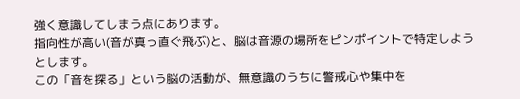強く意識してしまう点にあります。
指向性が高い(音が真っ直ぐ飛ぶ)と、脳は音源の場所をピンポイントで特定しようとします。
この「音を探る」という脳の活動が、無意識のうちに警戒心や集中を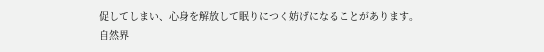促してしまい、心身を解放して眠りにつく妨げになることがあります。
自然界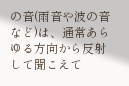の音(雨音や波の音など)は、通常あらゆる方向から反射して聞こえて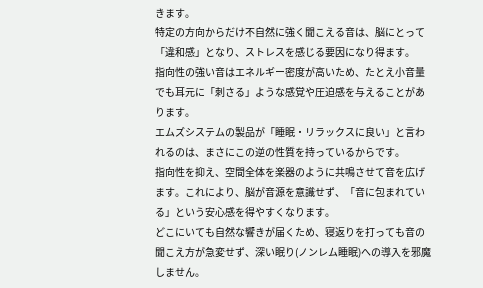きます。
特定の方向からだけ不自然に強く聞こえる音は、脳にとって「違和感」となり、ストレスを感じる要因になり得ます。
指向性の強い音はエネルギー密度が高いため、たとえ小音量でも耳元に「刺さる」ような感覚や圧迫感を与えることがあります。
エムズシステムの製品が「睡眠・リラックスに良い」と言われるのは、まさにこの逆の性質を持っているからです。
指向性を抑え、空間全体を楽器のように共鳴させて音を広げます。これにより、脳が音源を意識せず、「音に包まれている」という安心感を得やすくなります。
どこにいても自然な響きが届くため、寝返りを打っても音の聞こえ方が急変せず、深い眠り(ノンレム睡眠)への導入を邪魔しません。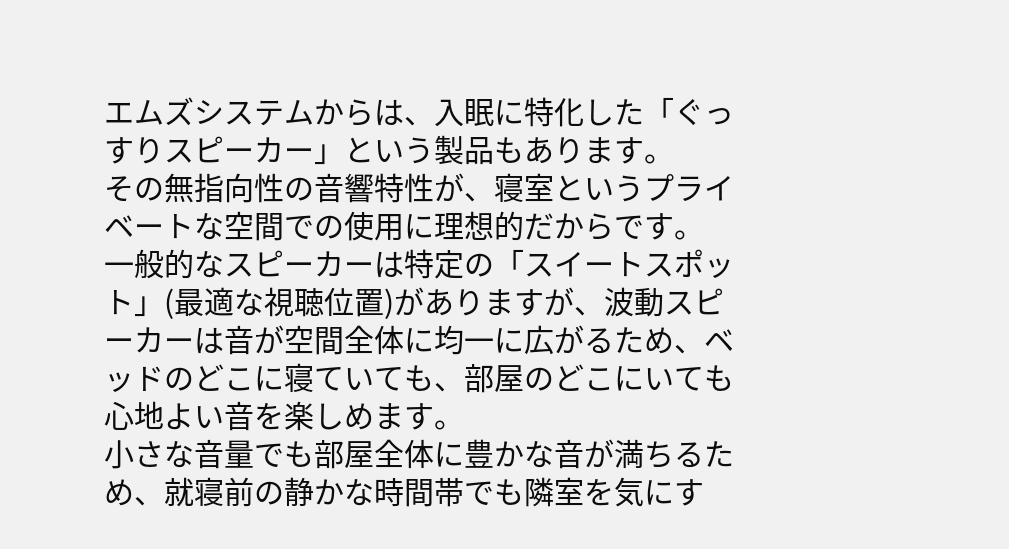エムズシステムからは、入眠に特化した「ぐっすりスピーカー」という製品もあります。
その無指向性の音響特性が、寝室というプライベートな空間での使用に理想的だからです。
一般的なスピーカーは特定の「スイートスポット」(最適な視聴位置)がありますが、波動スピーカーは音が空間全体に均一に広がるため、ベッドのどこに寝ていても、部屋のどこにいても心地よい音を楽しめます。
小さな音量でも部屋全体に豊かな音が満ちるため、就寝前の静かな時間帯でも隣室を気にす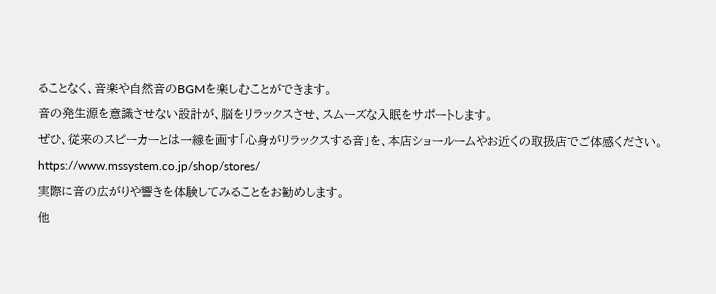ることなく、音楽や自然音のBGMを楽しむことができます。
音の発生源を意識させない設計が、脳をリラックスさせ、スムーズな入眠をサポートします。
ぜひ、従来のスピーカーとは一線を画す「心身がリラックスする音」を、本店ショールームやお近くの取扱店でご体感ください。
https://www.mssystem.co.jp/shop/stores/
実際に音の広がりや響きを体験してみることをお勧めします。
他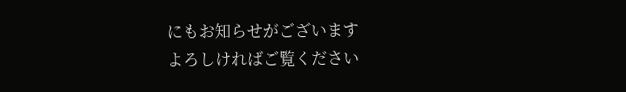にもお知らせがございます
よろしければご覧ください